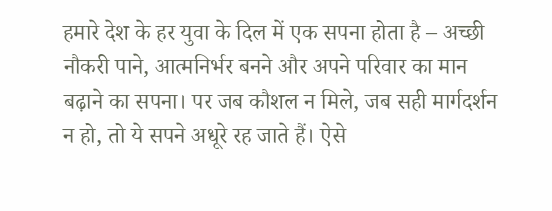हमारे देश के हर युवा के दिल में एक सपना होता है – अच्छी नौकरी पाने, आत्मनिर्भर बनने और अपने परिवार का मान बढ़ाने का सपना। पर जब कौशल न मिले, जब सही मार्गदर्शन न हो, तो ये सपने अधूरे रह जाते हैं। ऐसे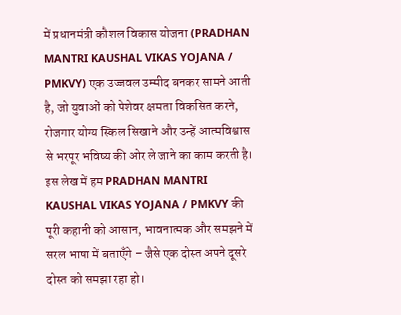में प्रधानमंत्री कौशल विकास योजना (PRADHAN MANTRI KAUSHAL VIKAS YOJANA / PMKVY) एक उज्जवल उम्मीद बनकर सामने आती है, जो युवाओं को पेशेवर क्षमता विकसित करने, रोजगार योग्य स्किल सिखाने और उन्हें आत्मविश्वास से भरपूर भविष्य की ओर ले जाने का काम करती है।
इस लेख में हम PRADHAN MANTRI KAUSHAL VIKAS YOJANA / PMKVY की पूरी कहानी को आसान, भावनात्मक और समझने में सरल भाषा में बताएँगे – जैसे एक दोस्त अपने दूसरे दोस्त को समझा रहा हो।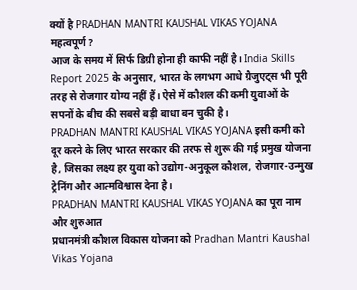क्यों है PRADHAN MANTRI KAUSHAL VIKAS YOJANA महत्वपूर्ण?
आज के समय में सिर्फ डिग्री होना ही काफी नहीं है। India Skills Report 2025 के अनुसार, भारत के लगभग आधे ग्रैजुएट्स भी पूरी तरह से रोजगार योग्य नहीं हैं। ऐसे में कौशल की कमी युवाओं के सपनों के बीच की सबसे बड़ी बाधा बन चुकी है।
PRADHAN MANTRI KAUSHAL VIKAS YOJANA इसी कमी को दूर करने के लिए भारत सरकार की तरफ से शुरू की गई प्रमुख योजना है, जिसका लक्ष्य हर युवा को उद्योग-अनुकूल कौशल, रोजगार-उन्मुख ट्रेनिंग और आत्मविश्वास देना है।
PRADHAN MANTRI KAUSHAL VIKAS YOJANA का पूरा नाम और शुरुआत
प्रधानमंत्री कौशल विकास योजना को Pradhan Mantri Kaushal Vikas Yojana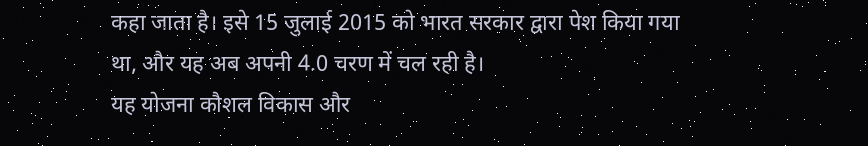कहा जाता है। इसे 15 जुलाई 2015 को भारत सरकार द्वारा पेश किया गया था, और यह अब अपनी 4.0 चरण में चल रही है।
यह योजना कौशल विकास और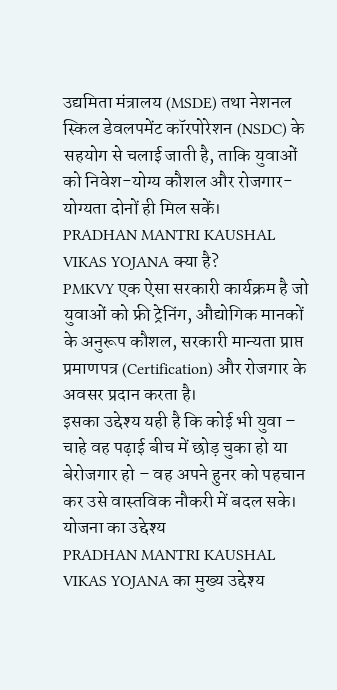उद्यमिता मंत्रालय (MSDE) तथा नेशनल स्किल डेवलपमेंट कॉरपोरेशन (NSDC) के सहयोग से चलाई जाती है, ताकि युवाओं को निवेश-योग्य कौशल और रोजगार-योग्यता दोनों ही मिल सकें।
PRADHAN MANTRI KAUSHAL VIKAS YOJANA क्या है?
PMKVY एक ऐसा सरकारी कार्यक्रम है जो युवाओं को फ्री ट्रेनिंग, औद्योगिक मानकों के अनुरूप कौशल, सरकारी मान्यता प्राप्त प्रमाणपत्र (Certification) और रोजगार के अवसर प्रदान करता है।
इसका उद्देश्य यही है कि कोई भी युवा – चाहे वह पढ़ाई बीच में छोड़ चुका हो या बेरोजगार हो – वह अपने हुनर को पहचान कर उसे वास्तविक नौकरी में बदल सके।
योजना का उद्देश्य
PRADHAN MANTRI KAUSHAL VIKAS YOJANA का मुख्य उद्देश्य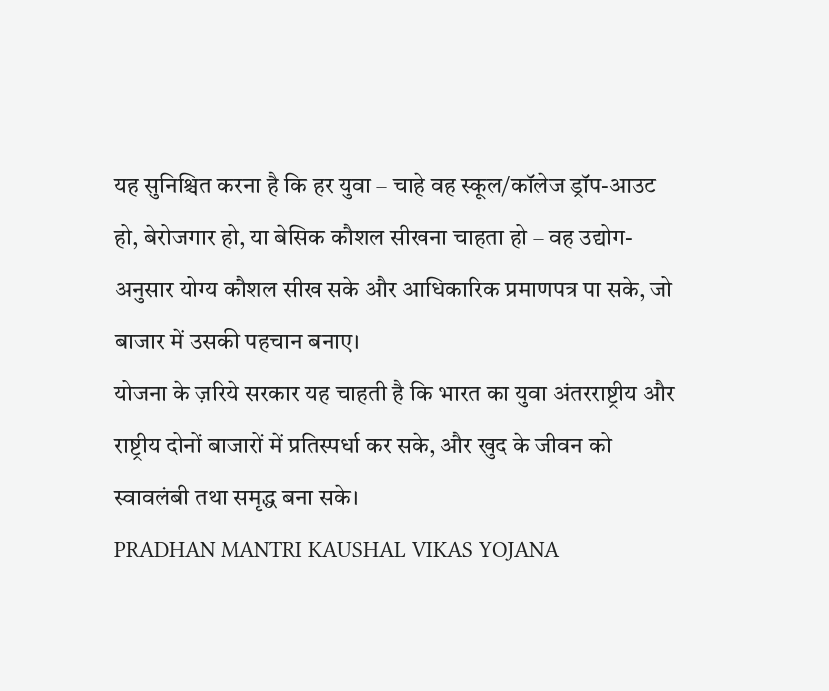यह सुनिश्चित करना है कि हर युवा – चाहे वह स्कूल/कॉलेज ड्रॉप-आउट हो, बेरोजगार हो, या बेसिक कौशल सीखना चाहता हो – वह उद्योग-अनुसार योग्य कौशल सीख सके और आधिकारिक प्रमाणपत्र पा सके, जो बाजार में उसकी पहचान बनाए।
योजना के ज़रिये सरकार यह चाहती है कि भारत का युवा अंतरराष्ट्रीय और राष्ट्रीय दोनों बाजारों में प्रतिस्पर्धा कर सके, और खुद के जीवन को स्वावलंबी तथा समृद्ध बना सके।
PRADHAN MANTRI KAUSHAL VIKAS YOJANA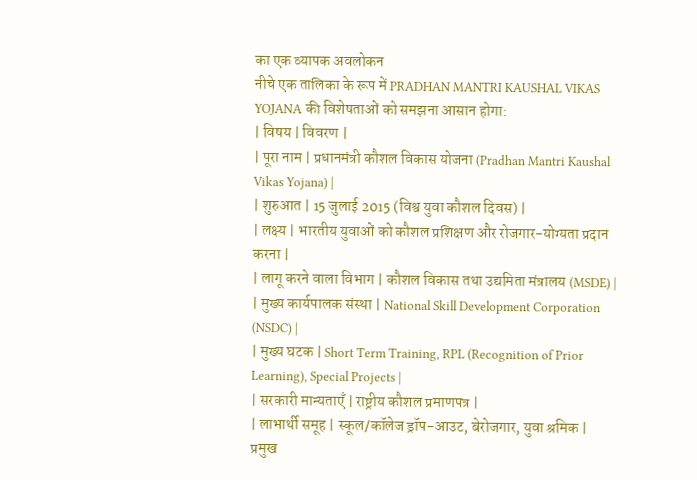का एक व्यापक अवलोकन
नीचे एक तालिका के रूप में PRADHAN MANTRI KAUSHAL VIKAS YOJANA की विशेषताओं को समझना आसान होगा:
| विषय | विवरण |
| पूरा नाम | प्रधानमंत्री कौशल विकास योजना (Pradhan Mantri Kaushal Vikas Yojana) |
| शुरुआत | 15 जुलाई 2015 (विश्व युवा कौशल दिवस) |
| लक्ष्य | भारतीय युवाओं को कौशल प्रशिक्षण और रोजगार-योग्यता प्रदान करना |
| लागू करने वाला विभाग | कौशल विकास तथा उद्यमिता मंत्रालय (MSDE) |
| मुख्य कार्यपालक संस्था | National Skill Development Corporation (NSDC) |
| मुख्य घटक | Short Term Training, RPL (Recognition of Prior Learning), Special Projects |
| सरकारी मान्यताएँ | राष्ट्रीय कौशल प्रमाणपत्र |
| लाभार्थी समूह | स्कूल/कॉलेज ड्रॉप-आउट, बेरोजगार, युवा श्रमिक |
प्रमुख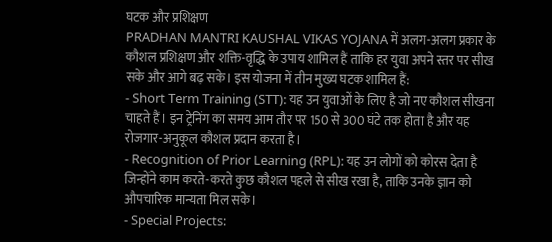घटक और प्रशिक्षण
PRADHAN MANTRI KAUSHAL VIKAS YOJANA में अलग-अलग प्रकार के कौशल प्रशिक्षण और शक्ति-वृद्धि के उपाय शामिल हैं ताकि हर युवा अपने स्तर पर सीख सके और आगे बढ़ सके। इस योजना में तीन मुख्य घटक शामिल हैं:
- Short Term Training (STT): यह उन युवाओं के लिए है जो नए कौशल सीखना चाहते हैं। इन ट्रेनिंग का समय आम तौर पर 150 से 300 घंटे तक होता है और यह रोजगार-अनुकूल कौशल प्रदान करता है।
- Recognition of Prior Learning (RPL): यह उन लोगों को कोरस देता है जिन्होंने काम करते-करते कुछ कौशल पहले से सीख रखा है, ताकि उनके ज्ञान को औपचारिक मान्यता मिल सके।
- Special Projects: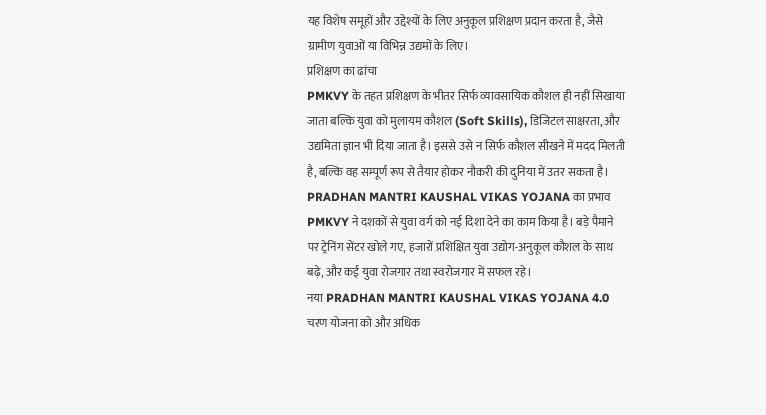यह विशेष समूहों और उद्देश्यों के लिए अनुकूल प्रशिक्षण प्रदान करता है, जैसे ग्रामीण युवाओं या विभिन्न उद्यमों के लिए।
प्रशिक्षण का ढांचा
PMKVY के तहत प्रशिक्षण के भीतर सिर्फ व्यावसायिक कौशल ही नहीं सिखाया जाता बल्कि युवा को मुलायम कौशल (Soft Skills), डिजिटल साक्षरता, और उद्यमिता ज्ञान भी दिया जाता है। इससे उसे न सिर्फ कौशल सीखने में मदद मिलती है, बल्कि वह सम्पूर्ण रूप से तैयार होकर नौकरी की दुनिया में उतर सकता है।
PRADHAN MANTRI KAUSHAL VIKAS YOJANA का प्रभाव
PMKVY ने दशकों से युवा वर्ग को नई दिशा देने का काम किया है। बड़े पैमाने पर ट्रेनिंग सेंटर खोले गए, हजारों प्रशिक्षित युवा उद्योग-अनुकूल कौशल के साथ बढ़े, और कई युवा रोजगार तथा स्वरोजगार में सफल रहे।
नया PRADHAN MANTRI KAUSHAL VIKAS YOJANA 4.0 चरण योजना को और अधिक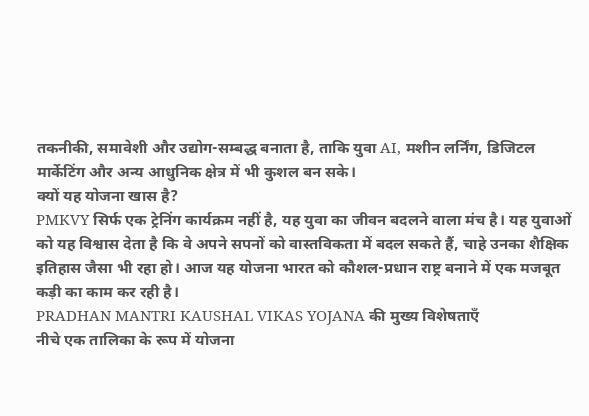तकनीकी, समावेशी और उद्योग-सम्बद्ध बनाता है, ताकि युवा AI, मशीन लर्निंग, डिजिटल मार्केटिंग और अन्य आधुनिक क्षेत्र में भी कुशल बन सके।
क्यों यह योजना खास है?
PMKVY सिर्फ एक ट्रेनिंग कार्यक्रम नहीं है, यह युवा का जीवन बदलने वाला मंच है। यह युवाओं को यह विश्वास देता है कि वे अपने सपनों को वास्तविकता में बदल सकते हैं, चाहे उनका शैक्षिक इतिहास जैसा भी रहा हो। आज यह योजना भारत को कौशल-प्रधान राष्ट्र बनाने में एक मजबूत कड़ी का काम कर रही है।
PRADHAN MANTRI KAUSHAL VIKAS YOJANA की मुख्य विशेषताएँ
नीचे एक तालिका के रूप में योजना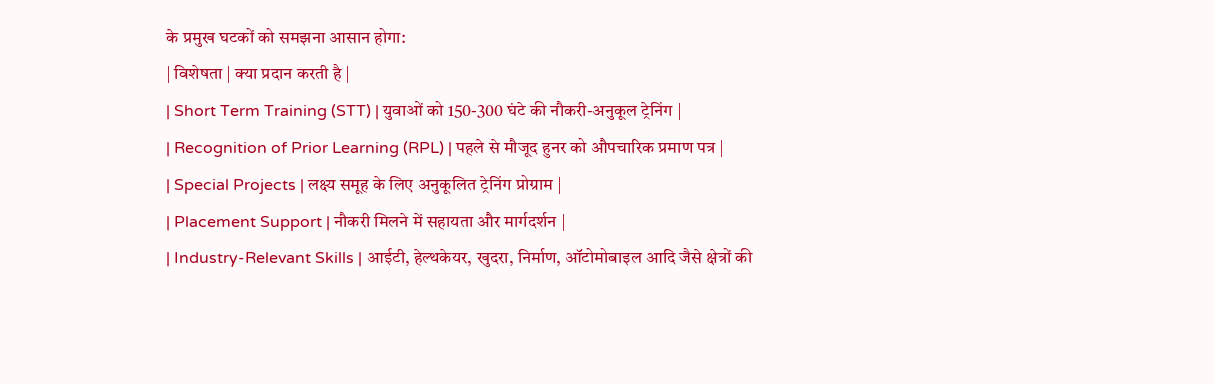के प्रमुख घटकों को समझना आसान होगा:
| विशेषता | क्या प्रदान करती है |
| Short Term Training (STT) | युवाओं को 150-300 घंटे की नौकरी-अनुकूल ट्रेनिंग |
| Recognition of Prior Learning (RPL) | पहले से मौजूद हुनर को औपचारिक प्रमाण पत्र |
| Special Projects | लक्ष्य समूह के लिए अनुकूलित ट्रेनिंग प्रोग्राम |
| Placement Support | नौकरी मिलने में सहायता और मार्गदर्शन |
| Industry-Relevant Skills | आईटी, हेल्थकेयर, खुदरा, निर्माण, ऑटोमोबाइल आदि जैसे क्षेत्रों की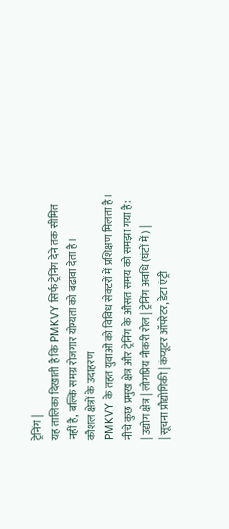ट्रेनिंग |
यह तालिका दिखाती है कि PMKVY सिर्फ ट्रेनिंग देने तक सीमित नहीं है, बल्कि समग्र रोजगार योग्यता को बढावा देता है।
कौशल क्षेत्रों के उदाहरण
PMKVY के तहत युवाओं को विविध सेक्टरों में प्रशिक्षण मिलता है। नीचे कुछ प्रमुख क्षेत्र और ट्रेनिंग के औसत समय को समझा गया है:
| उद्योग क्षेत्र | लोगप्रिय नौकरी रोल | ट्रेनिंग अवधि (घंटों में) |
| सूचना प्रौद्योगिकी | कंप्यूटर ऑपरेटर, डेटा एंट्री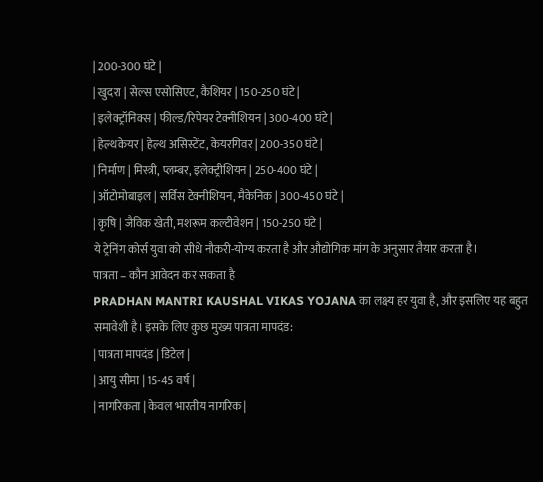| 200-300 घंटे |
| खुदरा | सेल्स एसोसिएट, कैशियर | 150-250 घंटे |
| इलेक्ट्रॉनिक्स | फील्ड/रिपेयर टेक्नीशियन | 300-400 घंटे |
| हेल्थकेयर | हेल्थ असिस्टेंट, केयरगिवर | 200-350 घंटे |
| निर्माण | मिस्त्री, प्लम्बर, इलेक्ट्रीशियन | 250-400 घंटे |
| ऑटोमोबाइल | सर्विस टेक्नीशियन, मैकेनिक | 300-450 घंटे |
| कृषि | जैविक खेती, मशरूम कल्टीवेशन | 150-250 घंटे |
ये ट्रेनिंग कोर्स युवा को सीधे नौकरी-योग्य करता है और औद्योगिक मांग के अनुसार तैयार करता है।
पात्रता – कौन आवेदन कर सकता है
PRADHAN MANTRI KAUSHAL VIKAS YOJANA का लक्ष्य हर युवा है, और इसलिए यह बहुत समावेशी है। इसके लिए कुछ मुख्य पात्रता मापदंड:
| पात्रता मापदंड | डिटेल |
| आयु सीमा | 15-45 वर्ष |
| नागरिकता | केवल भारतीय नागरिक |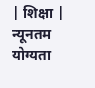| शिक्षा | न्यूनतम योग्यता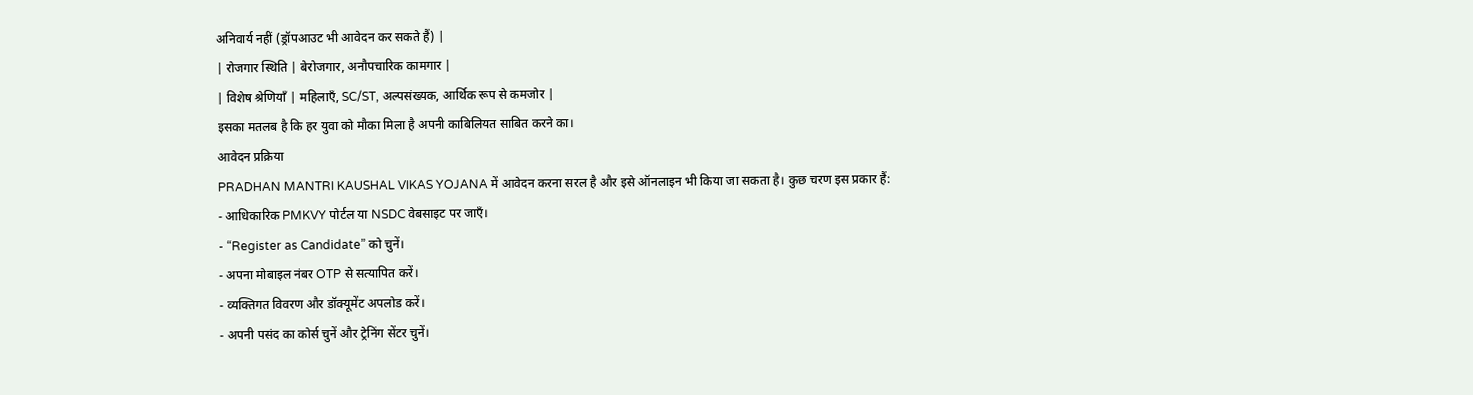अनिवार्य नहीं (ड्रॉपआउट भी आवेदन कर सकते हैं) |
| रोजगार स्थिति | बेरोजगार, अनौपचारिक कामगार |
| विशेष श्रेणियाँ | महिलाएँ, SC/ST, अल्पसंख्यक, आर्थिक रूप से कमजोर |
इसका मतलब है कि हर युवा को मौका मिला है अपनी काबिलियत साबित करने का।
आवेदन प्रक्रिया
PRADHAN MANTRI KAUSHAL VIKAS YOJANA में आवेदन करना सरल है और इसे ऑनलाइन भी किया जा सकता है। कुछ चरण इस प्रकार हैं:
- आधिकारिक PMKVY पोर्टल या NSDC वेबसाइट पर जाएँ।
- “Register as Candidate” को चुनें।
- अपना मोबाइल नंबर OTP से सत्यापित करें।
- व्यक्तिगत विवरण और डॉक्यूमेंट अपलोड करें।
- अपनी पसंद का कोर्स चुनें और ट्रेनिंग सेंटर चुनें।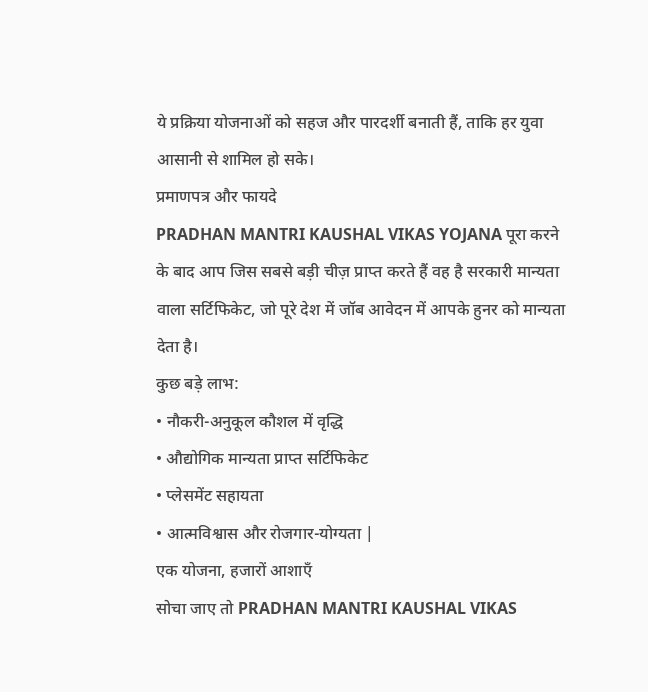ये प्रक्रिया योजनाओं को सहज और पारदर्शी बनाती हैं, ताकि हर युवा आसानी से शामिल हो सके।
प्रमाणपत्र और फायदे
PRADHAN MANTRI KAUSHAL VIKAS YOJANA पूरा करने के बाद आप जिस सबसे बड़ी चीज़ प्राप्त करते हैं वह है सरकारी मान्यता वाला सर्टिफिकेट, जो पूरे देश में जॉब आवेदन में आपके हुनर को मान्यता देता है।
कुछ बड़े लाभ:
• नौकरी-अनुकूल कौशल में वृद्धि
• औद्योगिक मान्यता प्राप्त सर्टिफिकेट
• प्लेसमेंट सहायता
• आत्मविश्वास और रोजगार-योग्यता |
एक योजना, हजारों आशाएँ
सोचा जाए तो PRADHAN MANTRI KAUSHAL VIKAS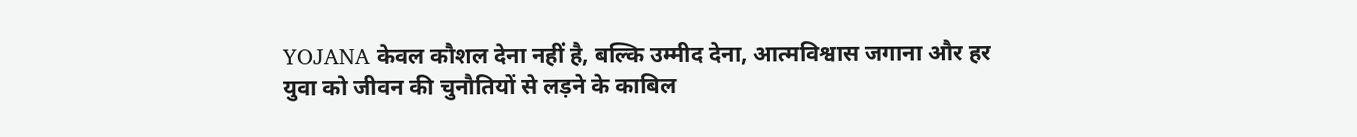YOJANA केवल कौशल देना नहीं है, बल्कि उम्मीद देना, आत्मविश्वास जगाना और हर युवा को जीवन की चुनौतियों से लड़ने के काबिल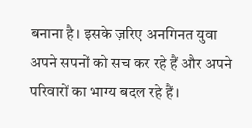बनाना है। इसके ज़रिए अनगिनत युवा अपने सपनों को सच कर रहे हैं और अपने परिवारों का भाग्य बदल रहे हैं।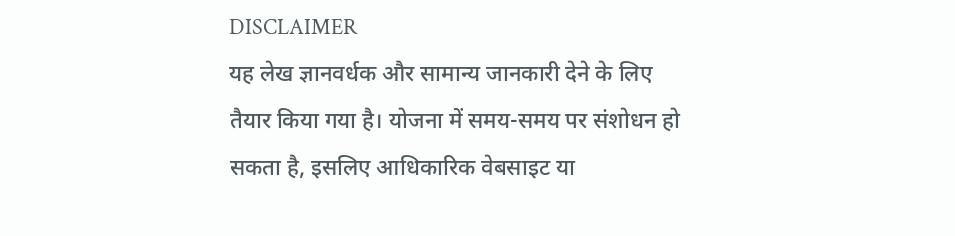DISCLAIMER
यह लेख ज्ञानवर्धक और सामान्य जानकारी देने के लिए तैयार किया गया है। योजना में समय-समय पर संशोधन हो सकता है, इसलिए आधिकारिक वेबसाइट या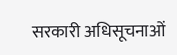सरकारी अधिसूचनाओं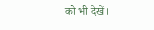को भी देखें।